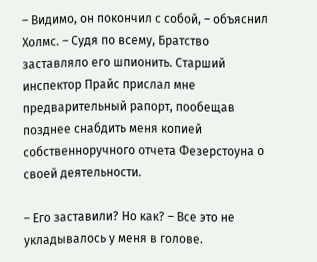– Видимо, он покончил с собой, – объяснил Холмс. – Судя по всему, Братство заставляло его шпионить. Старший инспектор Прайс прислал мне предварительный рапорт, пообещав позднее снабдить меня копией собственноручного отчета Фезерстоуна о своей деятельности.

– Его заставили? Но как? – Все это не укладывалось у меня в голове.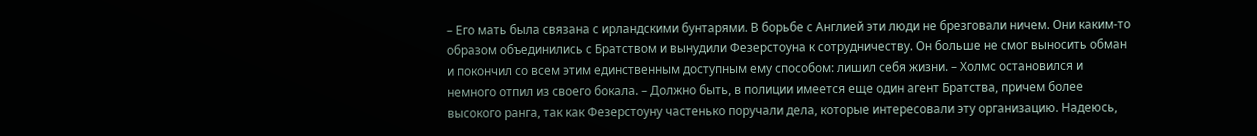– Его мать была связана с ирландскими бунтарями. В борьбе с Англией эти люди не брезговали ничем. Они каким-то образом объединились с Братством и вынудили Фезерстоуна к сотрудничеству. Он больше не смог выносить обман и покончил со всем этим единственным доступным ему способом: лишил себя жизни. – Холмс остановился и немного отпил из своего бокала. – Должно быть, в полиции имеется еще один агент Братства, причем более высокого ранга, так как Фезерстоуну частенько поручали дела, которые интересовали эту организацию. Надеюсь,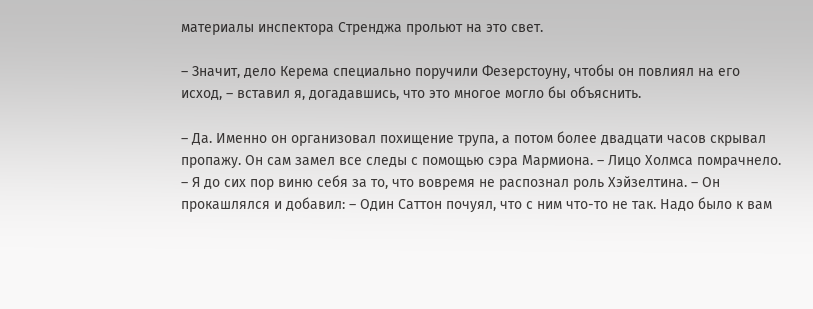материалы инспектора Стренджа прольют на это свет.

– Значит, дело Керема специально поручили Фезерстоуну, чтобы он повлиял на его исход, – вставил я, догадавшись, что это многое могло бы объяснить.

– Да. Именно он организовал похищение трупа, а потом более двадцати часов скрывал пропажу. Он сам замел все следы с помощью сэра Мармиона. – Лицо Холмса помрачнело. – Я до сих пор виню себя за то, что вовремя не распознал роль Хэйзелтина. – Он прокашлялся и добавил: – Один Саттон почуял, что с ним что-то не так. Надо было к вам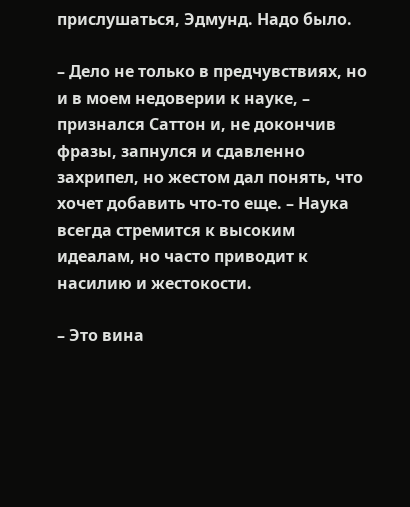прислушаться, Эдмунд. Надо было.

– Дело не только в предчувствиях, но и в моем недоверии к науке, – признался Саттон и, не докончив фразы, запнулся и сдавленно захрипел, но жестом дал понять, что хочет добавить что-то еще. – Наука всегда стремится к высоким идеалам, но часто приводит к насилию и жестокости.

– Это вина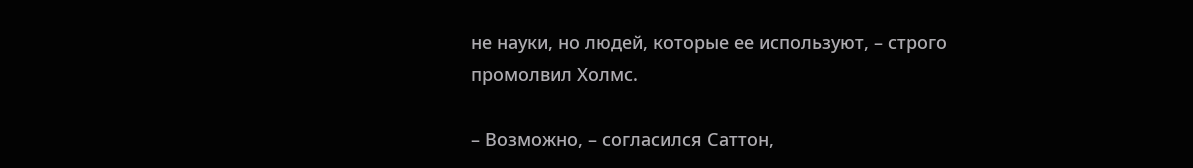не науки, но людей, которые ее используют, – строго промолвил Холмс.

– Возможно, – согласился Саттон,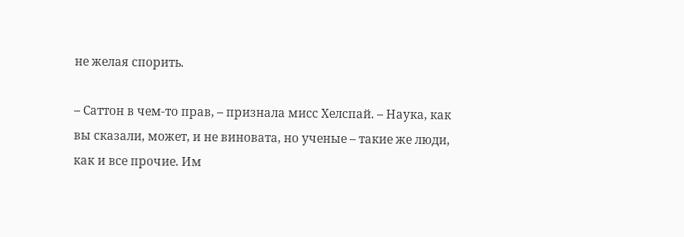не желая спорить.

– Саттон в чем-то прав, – признала мисс Хелспай. – Наука, как вы сказали, может, и не виновата, но ученые – такие же люди, как и все прочие. Им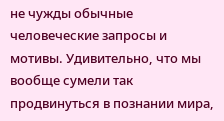не чужды обычные человеческие запросы и мотивы. Удивительно, что мы вообще сумели так продвинуться в познании мира,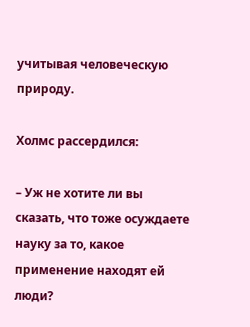учитывая человеческую природу.

Холмс рассердился:

– Уж не хотите ли вы сказать, что тоже осуждаете науку за то, какое применение находят ей люди?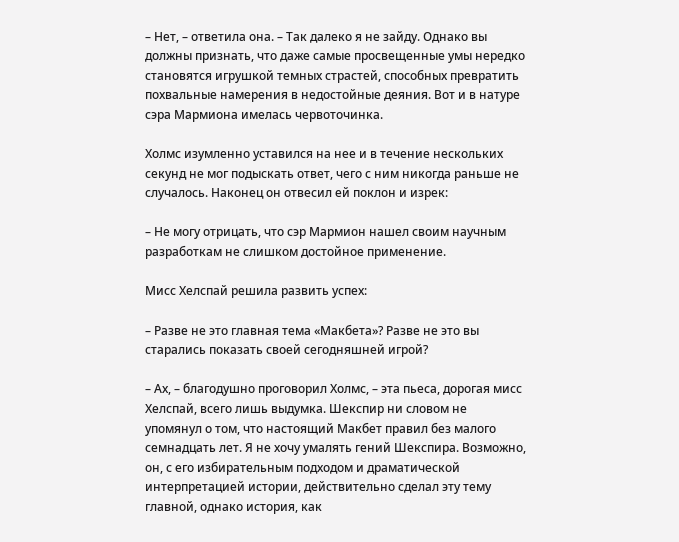– Нет, – ответила она. – Так далеко я не зайду. Однако вы должны признать, что даже самые просвещенные умы нередко становятся игрушкой темных страстей, способных превратить похвальные намерения в недостойные деяния. Вот и в натуре сэра Мармиона имелась червоточинка.

Холмс изумленно уставился на нее и в течение нескольких секунд не мог подыскать ответ, чего с ним никогда раньше не случалось. Наконец он отвесил ей поклон и изрек:

– Не могу отрицать, что сэр Мармион нашел своим научным разработкам не слишком достойное применение.

Мисс Хелспай решила развить успех:

– Разве не это главная тема «Макбета»? Разве не это вы старались показать своей сегодняшней игрой?

– Ах, – благодушно проговорил Холмс, – эта пьеса, дорогая мисс Хелспай, всего лишь выдумка. Шекспир ни словом не упомянул о том, что настоящий Макбет правил без малого семнадцать лет. Я не хочу умалять гений Шекспира. Возможно, он, с его избирательным подходом и драматической интерпретацией истории, действительно сделал эту тему главной, однако история, как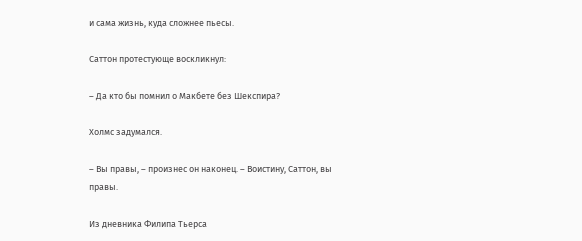и сама жизнь, куда сложнее пьесы.

Саттон протестующе воскликнул:

– Да кто бы помнил о Макбете без Шекспира?

Холмс задумался.

– Вы правы, – произнес он наконец. – Воистину, Саттон, вы правы.

Из дневника Филипа Тьерса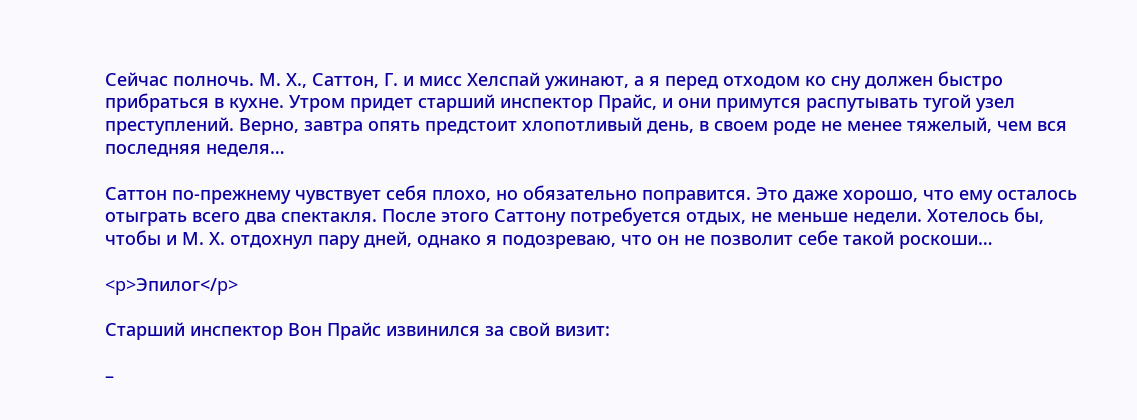Сейчас полночь. М. Х., Саттон, Г. и мисс Хелспай ужинают, а я перед отходом ко сну должен быстро прибраться в кухне. Утром придет старший инспектор Прайс, и они примутся распутывать тугой узел преступлений. Верно, завтра опять предстоит хлопотливый день, в своем роде не менее тяжелый, чем вся последняя неделя…

Саттон по-прежнему чувствует себя плохо, но обязательно поправится. Это даже хорошо, что ему осталось отыграть всего два спектакля. После этого Саттону потребуется отдых, не меньше недели. Хотелось бы, чтобы и М. Х. отдохнул пару дней, однако я подозреваю, что он не позволит себе такой роскоши…

<p>Эпилог</p>

Старший инспектор Вон Прайс извинился за свой визит:

–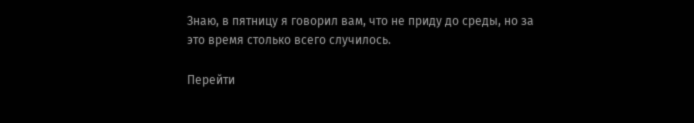Знаю, в пятницу я говорил вам, что не приду до среды, но за это время столько всего случилось.

Перейти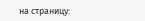на страницу: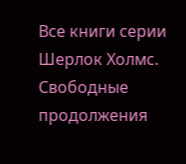Все книги серии Шерлок Холмс. Свободные продолжения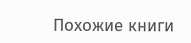Похожие книги